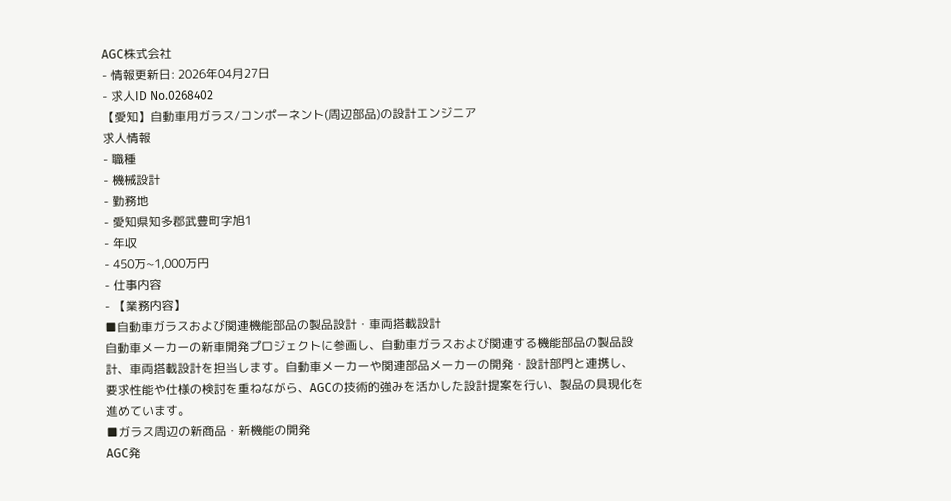AGC株式会社
- 情報更新日: 2026年04月27日
- 求人ID No.0268402
【愛知】自動車用ガラス/コンポーネント(周辺部品)の設計エンジニア
求人情報
- 職種
- 機械設計
- 勤務地
- 愛知県知多郡武豊町字旭1
- 年収
- 450万~1,000万円
- 仕事内容
- 【業務内容】
■自動車ガラスおよび関連機能部品の製品設計・車両搭載設計
自動車メーカーの新車開発プロジェクトに参画し、自動車ガラスおよび関連する機能部品の製品設計、車両搭載設計を担当します。自動車メーカーや関連部品メーカーの開発・設計部門と連携し、要求性能や仕様の検討を重ねながら、AGCの技術的強みを活かした設計提案を行い、製品の具現化を進めています。
■ガラス周辺の新商品・新機能の開発
AGC発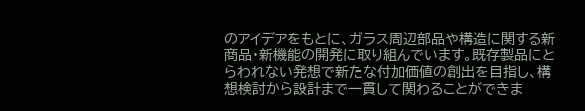のアイデアをもとに、ガラス周辺部品や構造に関する新商品・新機能の開発に取り組んでいます。既存製品にとらわれない発想で新たな付加価値の創出を目指し、構想検討から設計まで一貫して関わることができま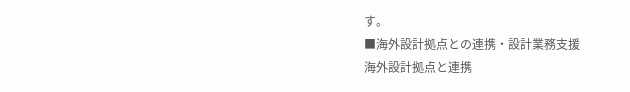す。
■海外設計拠点との連携・設計業務支援
海外設計拠点と連携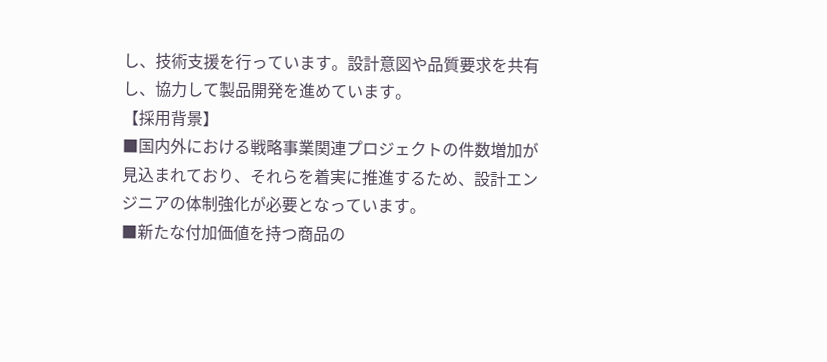し、技術支援を行っています。設計意図や品質要求を共有し、協力して製品開発を進めています。
【採用背景】
■国内外における戦略事業関連プロジェクトの件数増加が見込まれており、それらを着実に推進するため、設計エンジニアの体制強化が必要となっています。
■新たな付加価値を持つ商品の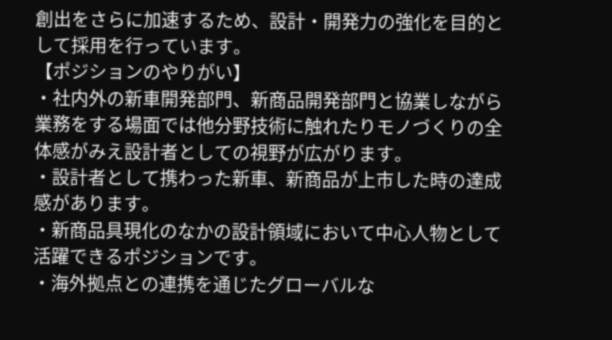創出をさらに加速するため、設計・開発力の強化を目的として採用を行っています。
【ポジションのやりがい】
・社内外の新車開発部門、新商品開発部門と協業しながら業務をする場面では他分野技術に触れたりモノづくりの全体感がみえ設計者としての視野が広がります。
・設計者として携わった新車、新商品が上市した時の達成感があります。
・新商品具現化のなかの設計領域において中心人物として活躍できるポジションです。
・海外拠点との連携を通じたグローバルな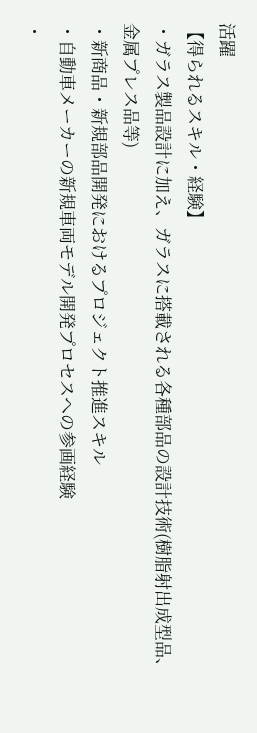活躍
【得られるスキル・経験】
・ガラス製品設計に加え、ガラスに搭載される各種部品の設計技術(樹脂射出成型品、金属プレス品等)
・新商品・新規部品開発におけるプロジェクト推進スキル
・自動車メーカーの新規車両モデル開発プロセスへの参画経験
・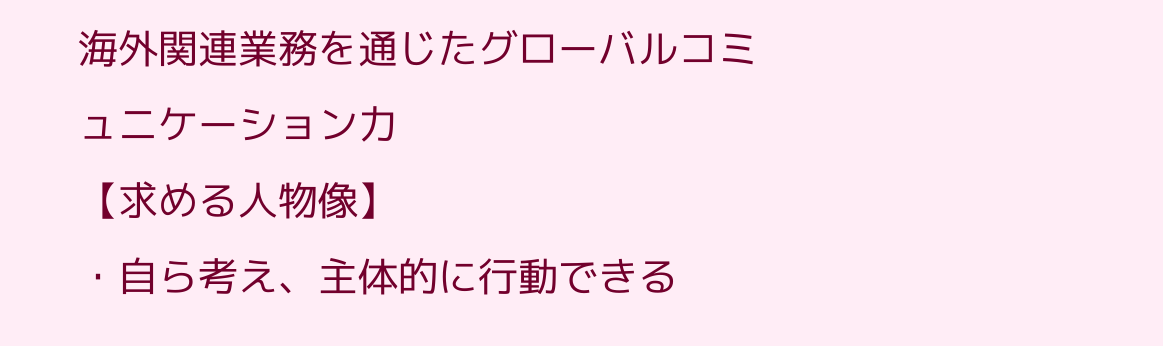海外関連業務を通じたグローバルコミュニケーション力
【求める人物像】
・自ら考え、主体的に行動できる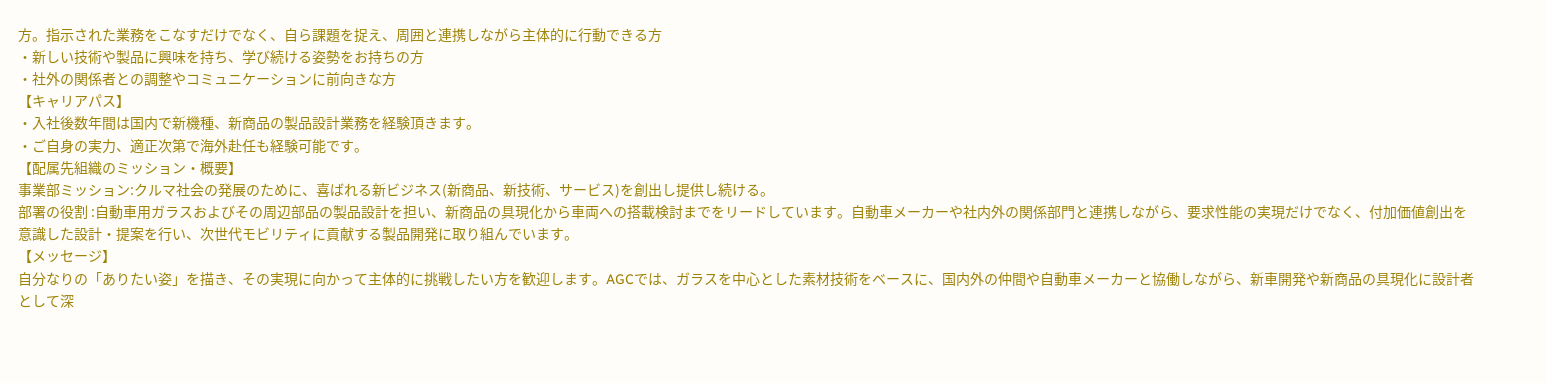方。指示された業務をこなすだけでなく、自ら課題を捉え、周囲と連携しながら主体的に行動できる方
・新しい技術や製品に興味を持ち、学び続ける姿勢をお持ちの方
・社外の関係者との調整やコミュニケーションに前向きな方
【キャリアパス】
・入社後数年間は国内で新機種、新商品の製品設計業務を経験頂きます。
・ご自身の実力、適正次第で海外赴任も経験可能です。
【配属先組織のミッション・概要】
事業部ミッション:クルマ社会の発展のために、喜ばれる新ビジネス(新商品、新技術、サービス)を創出し提供し続ける。
部署の役割 :自動車用ガラスおよびその周辺部品の製品設計を担い、新商品の具現化から車両への搭載検討までをリードしています。自動車メーカーや社内外の関係部門と連携しながら、要求性能の実現だけでなく、付加価値創出を意識した設計・提案を行い、次世代モビリティに貢献する製品開発に取り組んでいます。
【メッセージ】
自分なりの「ありたい姿」を描き、その実現に向かって主体的に挑戦したい方を歓迎します。AGCでは、ガラスを中心とした素材技術をベースに、国内外の仲間や自動車メーカーと協働しながら、新車開発や新商品の具現化に設計者として深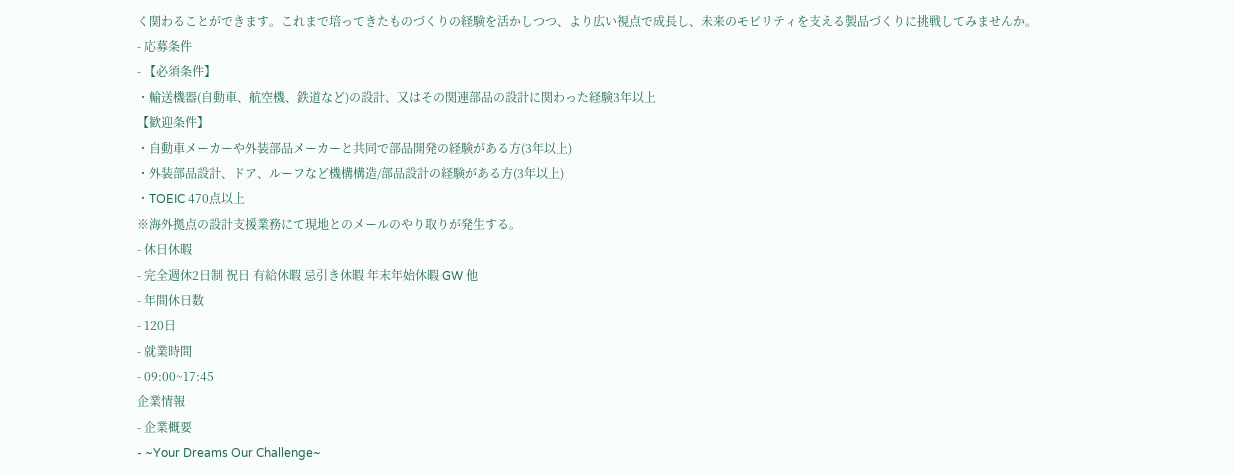く関わることができます。これまで培ってきたものづくりの経験を活かしつつ、より広い視点で成長し、未来のモビリティを支える製品づくりに挑戦してみませんか。
- 応募条件
- 【必須条件】
・輸送機器(自動車、航空機、鉄道など)の設計、又はその関連部品の設計に関わった経験3年以上
【歓迎条件】
・自動車メーカーや外装部品メーカーと共同で部品開発の経験がある方(3年以上)
・外装部品設計、ドア、ルーフなど機構構造/部品設計の経験がある方(3年以上)
・TOEIC 470点以上
※海外拠点の設計支援業務にて現地とのメールのやり取りが発生する。
- 休日休暇
- 完全週休2日制 祝日 有給休暇 忌引き休暇 年末年始休暇 GW 他
- 年間休日数
- 120日
- 就業時間
- 09:00~17:45
企業情報
- 企業概要
- ~Your Dreams Our Challenge~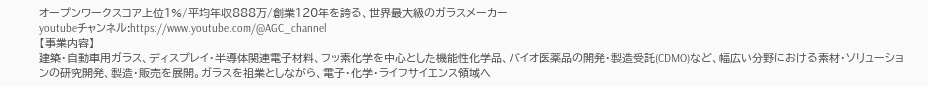オープンワークスコア上位1%/平均年収888万/創業120年を誇る、世界最大級のガラスメーカー
youtubeチャンネル:https://www.youtube.com/@AGC_channel
【事業内容】
建築・自動車用ガラス、ディスプレイ・半導体関連電子材料、フッ素化学を中心とした機能性化学品、バイオ医薬品の開発・製造受託(CDMO)など、幅広い分野における素材・ソリューションの研究開発、製造・販売を展開。ガラスを祖業としながら、電子・化学・ライフサイエンス領域へ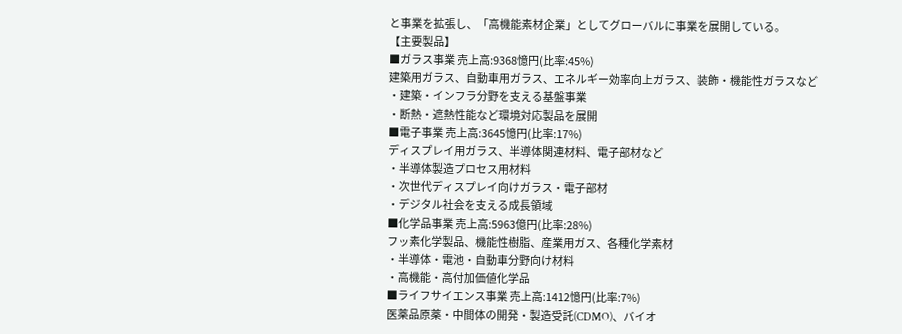と事業を拡張し、「高機能素材企業」としてグローバルに事業を展開している。
【主要製品】
■ガラス事業 売上高:9368憶円(比率:45%)
建築用ガラス、自動車用ガラス、エネルギー効率向上ガラス、装飾・機能性ガラスなど
・建築・インフラ分野を支える基盤事業
・断熱・遮熱性能など環境対応製品を展開
■電子事業 売上高:3645憶円(比率:17%)
ディスプレイ用ガラス、半導体関連材料、電子部材など
・半導体製造プロセス用材料
・次世代ディスプレイ向けガラス・電子部材
・デジタル社会を支える成長領域
■化学品事業 売上高:5963億円(比率:28%)
フッ素化学製品、機能性樹脂、産業用ガス、各種化学素材
・半導体・電池・自動車分野向け材料
・高機能・高付加価値化学品
■ライフサイエンス事業 売上高:1412憶円(比率:7%)
医薬品原薬・中間体の開発・製造受託(CDMO)、バイオ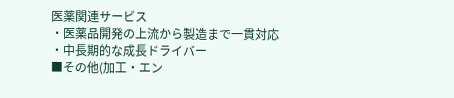医薬関連サービス
・医薬品開発の上流から製造まで一貫対応
・中長期的な成長ドライバー
■その他(加工・エン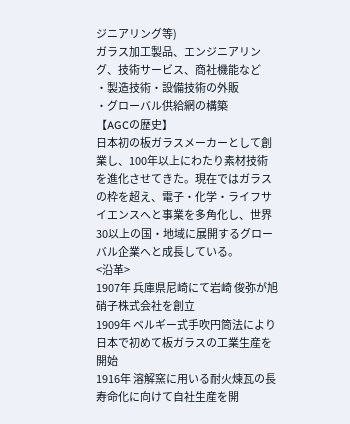ジニアリング等)
ガラス加工製品、エンジニアリング、技術サービス、商社機能など
・製造技術・設備技術の外販
・グローバル供給網の構築
【AGCの歴史】
日本初の板ガラスメーカーとして創業し、100年以上にわたり素材技術を進化させてきた。現在ではガラスの枠を超え、電子・化学・ライフサイエンスへと事業を多角化し、世界30以上の国・地域に展開するグローバル企業へと成長している。
<沿革>
1907年 兵庫県尼崎にて岩崎 俊弥が旭硝子株式会社を創立
1909年 ベルギー式手吹円筒法により日本で初めて板ガラスの工業生産を開始
1916年 溶解窯に用いる耐火煉瓦の長寿命化に向けて自社生産を開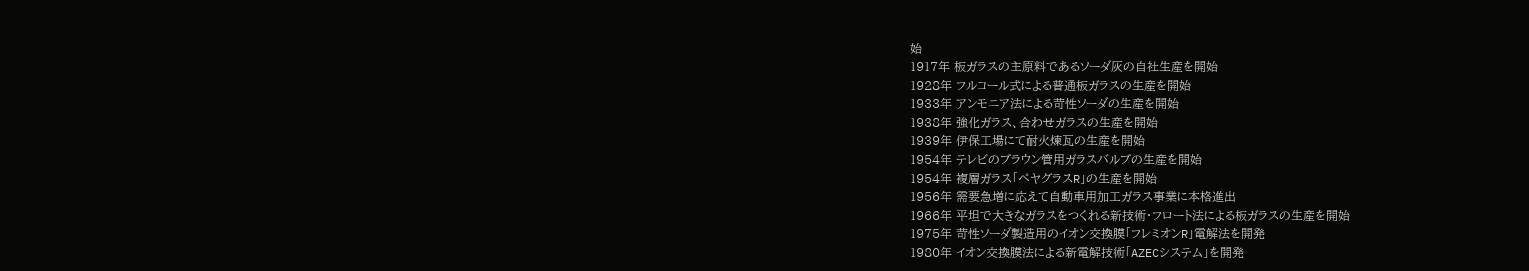始
1917年 板ガラスの主原料であるソーダ灰の自社生産を開始
1928年 フルコール式による普通板ガラスの生産を開始
1933年 アンモニア法による苛性ソーダの生産を開始
1938年 強化ガラス、合わせガラスの生産を開始
1939年 伊保工場にて耐火煉瓦の生産を開始
1954年 テレビのブラウン管用ガラスバルブの生産を開始
1954年 複層ガラス「ペヤグラスR」の生産を開始
1956年 需要急増に応えて自動車用加工ガラス事業に本格進出
1966年 平坦で大きなガラスをつくれる新技術・フロート法による板ガラスの生産を開始
1975年 苛性ソーダ製造用のイオン交換膜「フレミオンR」電解法を開発
1980年 イオン交換膜法による新電解技術「AZECシステム」を開発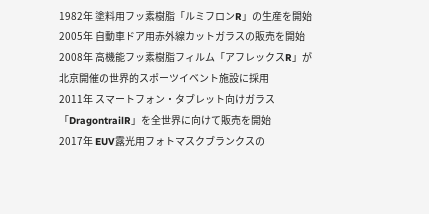1982年 塗料用フッ素樹脂「ルミフロンR」の生産を開始
2005年 自動車ドア用赤外線カットガラスの販売を開始
2008年 高機能フッ素樹脂フィルム「アフレックスR」が北京開催の世界的スポーツイベント施設に採用
2011年 スマートフォン・タブレット向けガラス「DragontrailR」を全世界に向けて販売を開始
2017年 EUV露光用フォトマスクブランクスの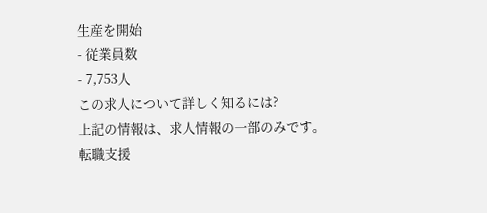生産を開始
- 従業員数
- 7,753人
この求人について詳しく知るには?
上記の情報は、求人情報の一部のみです。
転職支援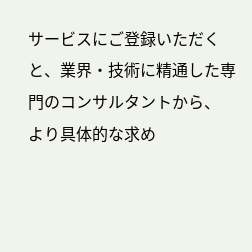サービスにご登録いただくと、業界・技術に精通した専門のコンサルタントから、
より具体的な求め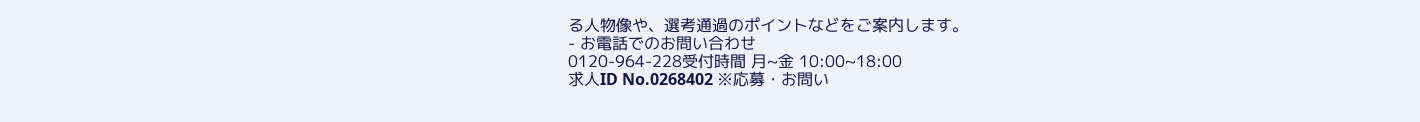る人物像や、選考通過のポイントなどをご案内します。
- お電話でのお問い合わせ
0120-964-228受付時間 月~金 10:00~18:00
求人ID No.0268402 ※応募・お問い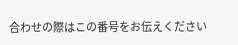合わせの際はこの番号をお伝えください